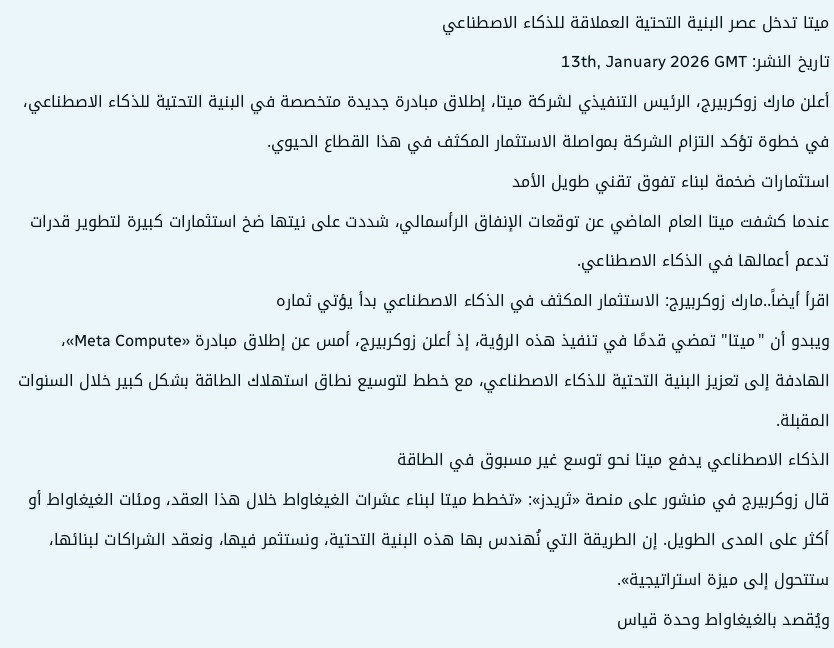ميتا تدخل عصر البنية التحتية العملاقة للذكاء الاصطناعي
تاريخ النشر: 13th, January 2026 GMT
أعلن مارك زوكربيرج، الرئيس التنفيذي لشركة ميتا، إطلاق مبادرة جديدة متخصصة في البنية التحتية للذكاء الاصطناعي، في خطوة تؤكد التزام الشركة بمواصلة الاستثمار المكثف في هذا القطاع الحيوي.
استثمارات ضخمة لبناء تفوق تقني طويل الأمد
عندما كشفت ميتا العام الماضي عن توقعات الإنفاق الرأسمالي، شددت على نيتها ضخ استثمارات كبيرة لتطوير قدرات تدعم أعمالها في الذكاء الاصطناعي.
اقرأ أيضاً..مارك زوكربيرج: الاستثمار المكثف في الذكاء الاصطناعي بدأ يؤتي ثماره
ويبدو أن "ميتا" تمضي قدمًا في تنفيذ هذه الرؤية، إذ أعلن زوكربيرج، أمس عن إطلاق مبادرة «Meta Compute»، الهادفة إلى تعزيز البنية التحتية للذكاء الاصطناعي، مع خطط لتوسيع نطاق استهلاك الطاقة بشكل كبير خلال السنوات المقبلة.
الذكاء الاصطناعي يدفع ميتا نحو توسع غير مسبوق في الطاقة
قال زوكربيرج في منشور على منصة «ثريدز»: «تخطط ميتا لبناء عشرات الغيغاواط خلال هذا العقد، ومئات الغيغاواط أو أكثر على المدى الطويل. إن الطريقة التي نُهندس بها هذه البنية التحتية، ونستثمر فيها، ونعقد الشراكات لبنائها، ستتحول إلى ميزة استراتيجية».
ويُقصد بالغيغاواط وحدة قياس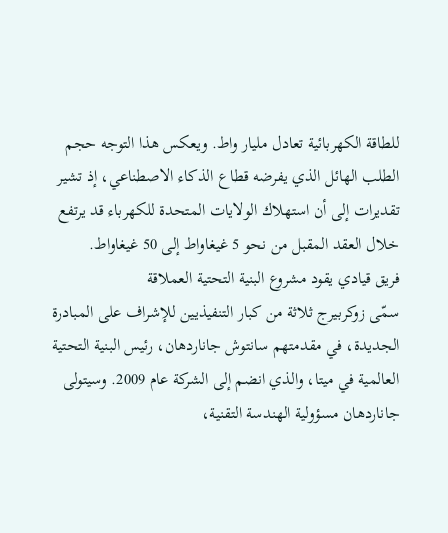للطاقة الكهربائية تعادل مليار واط. ويعكس هذا التوجه حجم الطلب الهائل الذي يفرضه قطاع الذكاء الاصطناعي، إذ تشير تقديرات إلى أن استهلاك الولايات المتحدة للكهرباء قد يرتفع خلال العقد المقبل من نحو 5 غيغاواط إلى 50 غيغاواط.
فريق قيادي يقود مشروع البنية التحتية العملاقة
سمّى زوكربيرج ثلاثة من كبار التنفيذيين للإشراف على المبادرة الجديدة، في مقدمتهم سانتوش جاناردهان، رئيس البنية التحتية العالمية في ميتا، والذي انضم إلى الشركة عام 2009. وسيتولى جاناردهان مسؤولية الهندسة التقنية،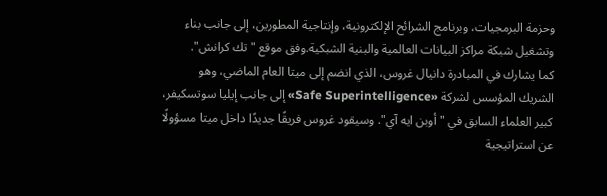وحزمة البرمجيات، وبرنامج الشرائح الإلكترونية، وإنتاجية المطورين، إلى جانب بناء وتشغيل شبكة مراكز البيانات العالمية والبنية الشبكية.وفق موقع "تك كرانش".
كما يشارك في المبادرة دانيال غروس، الذي انضم إلى ميتا العام الماضي، وهو الشريك المؤسس لشركة «Safe Superintelligence» إلى جانب إيليا سوتسكيفر، كبير العلماء السابق في "أوبن ايه آي". وسيقود غروس فريقًا جديدًا داخل ميتا مسؤولًا عن استراتيجية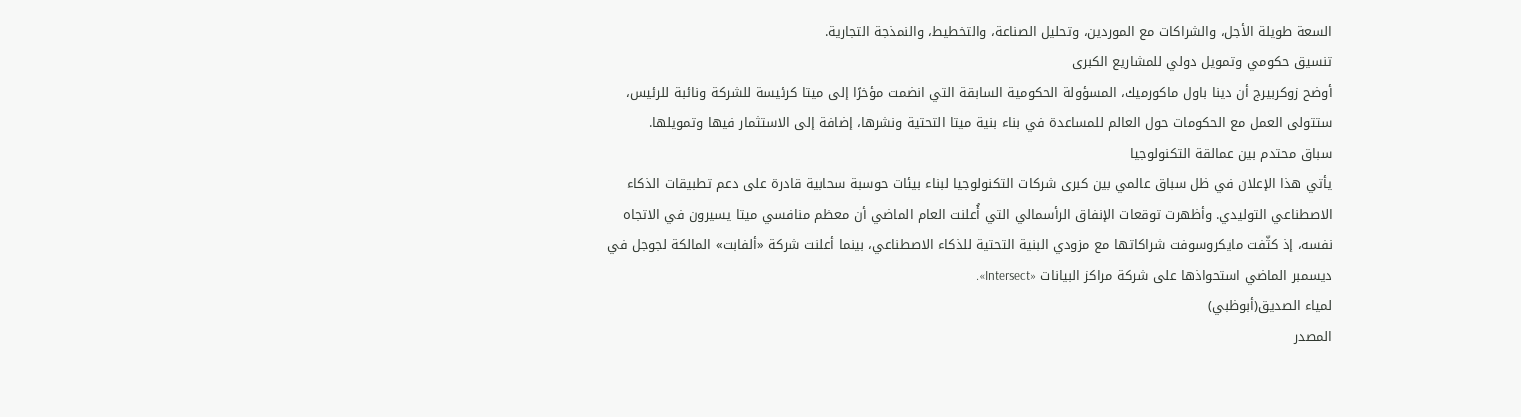السعة طويلة الأجل، والشراكات مع الموردين، وتحليل الصناعة، والتخطيط، والنمذجة التجارية.
تنسيق حكومي وتمويل دولي للمشاريع الكبرى
أوضح زوكربيرج أن دينا باول ماكورميك، المسؤولة الحكومية السابقة التي انضمت مؤخرًا إلى ميتا كرئيسة للشركة ونائبة للرئيس، ستتولى العمل مع الحكومات حول العالم للمساعدة في بناء بنية ميتا التحتية ونشرها، إضافة إلى الاستثمار فيها وتمويلها.
سباق محتدم بين عمالقة التكنولوجيا
يأتي هذا الإعلان في ظل سباق عالمي بين كبرى شركات التكنولوجيا لبناء بيئات حوسبة سحابية قادرة على دعم تطبيقات الذكاء الاصطناعي التوليدي. وأظهرت توقعات الإنفاق الرأسمالي التي أُعلنت العام الماضي أن معظم منافسي ميتا يسيرون في الاتجاه نفسه، إذ كثّفت مايكروسوفت شراكاتها مع مزودي البنية التحتية للذكاء الاصطناعي، بينما أعلنت شركة «ألفابت» المالكة لجوجل في ديسمبر الماضي استحواذها على شركة مراكز البيانات «Intersect».
لمياء الصديق(أبوظبي)
المصدر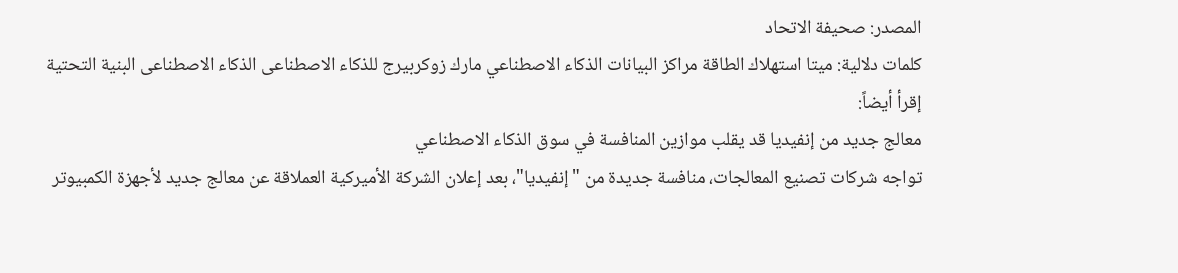المصدر: صحيفة الاتحاد
كلمات دلالية: ميتا استهلاك الطاقة مراكز البيانات الذكاء الاصطناعي مارك زوكربيرج للذکاء الاصطناعی الذکاء الاصطناعی البنیة التحتیة
إقرأ أيضاً:
معالج جديد من إنفيديا قد يقلب موازين المنافسة في سوق الذكاء الاصطناعي
تواجه شركات تصنيع المعالجات، منافسة جديدة من "إنفيديا"، بعد إعلان الشركة الأميركية العملاقة عن معالج جديد لأجهزة الكمبيوتر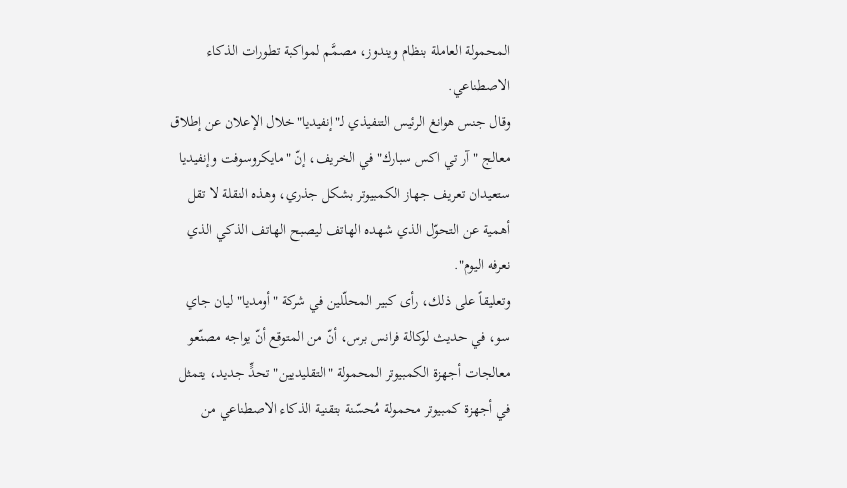المحمولة العاملة بنظام ويندوز، مصمَّم لمواكبة تطورات الذكاء الاصطناعي.
وقال جنس هوانغ الرئيس التنفيذي لـ"إنفيديا"خلال الإعلان عن إطلاق معالج "آر تي اكس سبارك" في الخريف، إنّ "مايكروسوفت وإنفيديا ستعيدان تعريف جهاز الكمبيوتر بشكل جذري، وهذه النقلة لا تقل أهمية عن التحوّل الذي شهده الهاتف ليصبح الهاتف الذكي الذي نعرفه اليوم".
وتعليقاً على ذلك، رأى كبير المحلّلين في شركة "أومديا" ليان جاي سو، في حديث لوكالة فرانس برس، أنّ من المتوقع أنّ يواجه مصنّعو معالجات أجهزة الكمبيوتر المحمولة "التقليديين" تحدٍّ جديد، يتمثل في أجهزة كمبيوتر محمولة مُحسّنة بتقنية الذكاء الاصطناعي من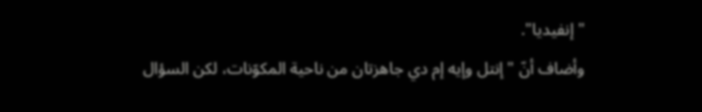"إنفيديا".
وأضاف أنّ "إنتل وإيه إم دي جاهزتان من ناحية المكوّنات، لكن السؤال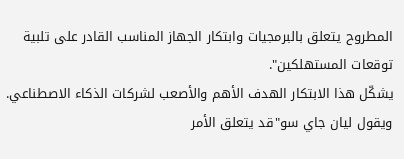المطروح يتعلق بالبرمجيات وابتكار الجهاز المناسب القادر على تلبية توقعات المستهلكين".
يشكّل هذا الابتكار الهدف الأهم والأصعب لشركات الذكاء الاصطناعي. ويقول ليان جاي سو"قد يتعلق الأمر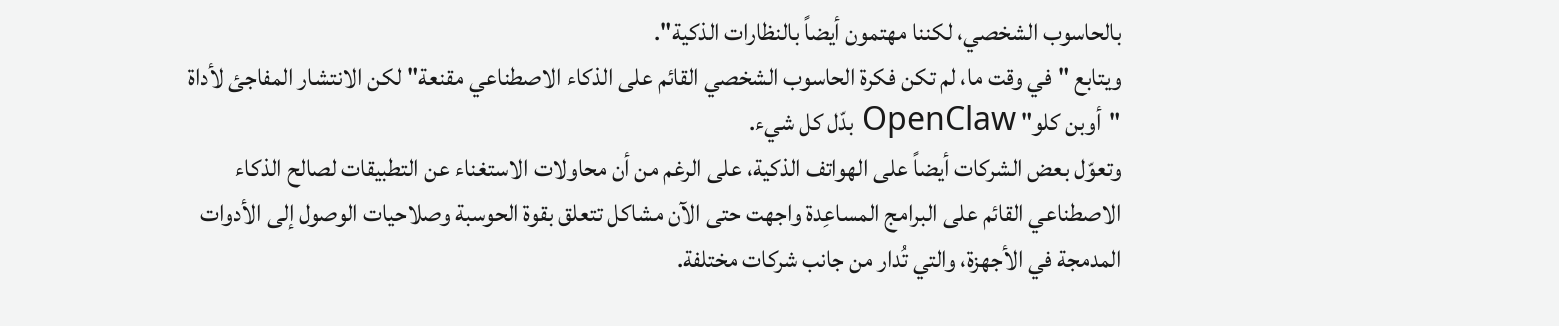بالحاسوب الشخصي، لكننا مهتمون أيضاً بالنظارات الذكية".
ويتابع "في وقت ما، لم تكن فكرة الحاسوب الشخصي القائم على الذكاء الاصطناعي مقنعة" لكن الانتشار المفاجئ لأداة "أوبن كلو" OpenClaw بدّل كل شيء.
وتعوّل بعض الشركات أيضاً على الهواتف الذكية، على الرغم من أن محاولات الاستغناء عن التطبيقات لصالح الذكاء الاصطناعي القائم على البرامج المساعِدة واجهت حتى الآن مشاكل تتعلق بقوة الحوسبة وصلاحيات الوصول إلى الأدوات المدمجة في الأجهزة، والتي تُدار من جانب شركات مختلفة.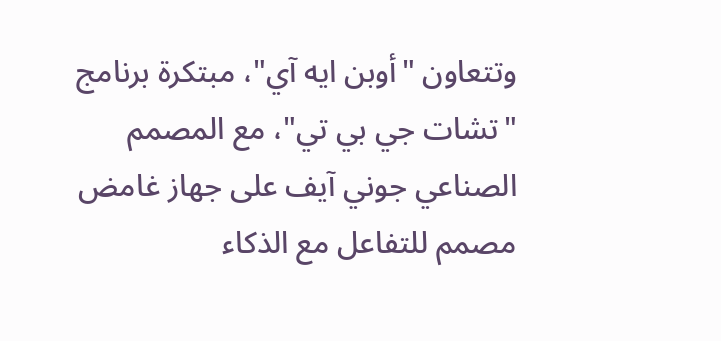وتتعاون "أوبن ايه آي"، مبتكرة برنامج "تشات جي بي تي"، مع المصمم الصناعي جوني آيف على جهاز غامض مصمم للتفاعل مع الذكاء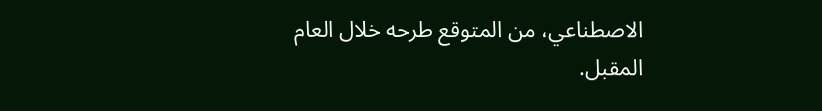الاصطناعي، من المتوقع طرحه خلال العام المقبل.